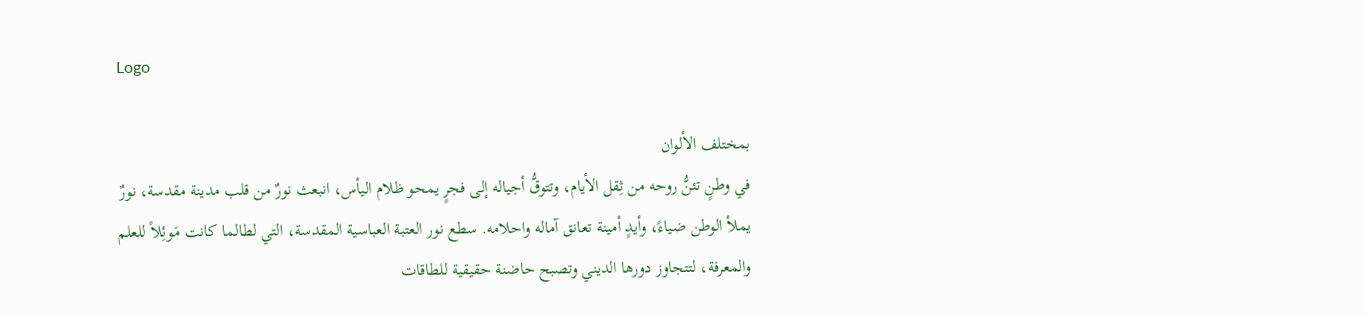Logo

بمختلف الألوان
في وطنٍ تئنُّ روحه من ثِقل الأيام، وتتوقُّ أجياله إلى فجرٍ يمحو ظلام اليأس، انبعث نورٌ من قلب مدينة مقدسة، نورٌ يملأ الوطن ضياءً، وأيدٍ أمينة تعانق آماله واحلامه. سطع نور العتبة العباسية المقدسة، التي لطالما كانت مَوئِلاً للعلم والمعرفة، لتتجاوز دورها الديني وتصبح حاضنة حقيقية للطاقات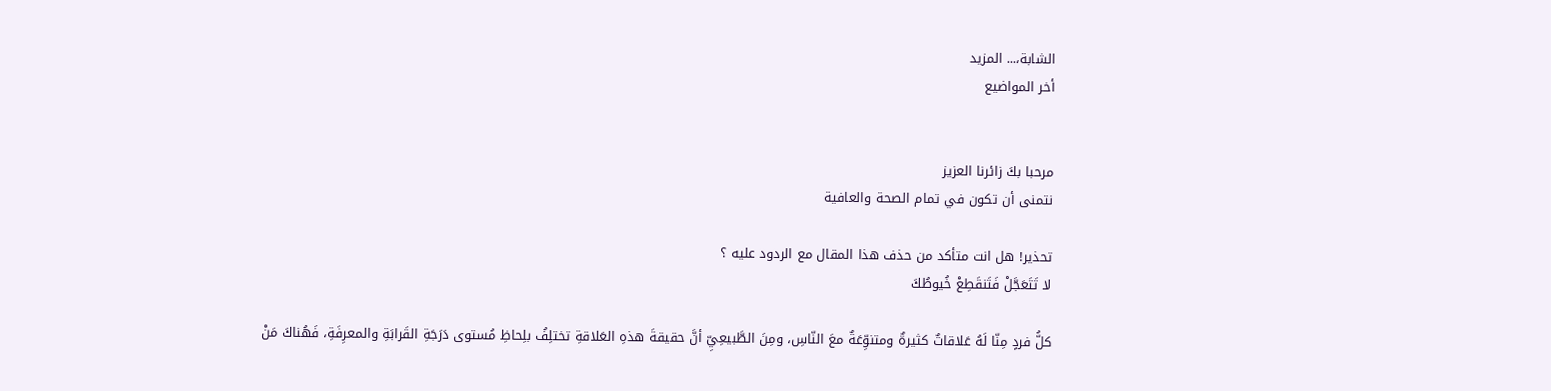الشابة،... المزيد
أخر المواضيع


مرحبا بكَ زائرنا العزيز
نتمنى أن تكون في تمام الصحة والعافية

تحذير! هل انت متأكد من حذف هذا المقال مع الردود عليه ؟
لا تَتَعَجَّلْ فَتَنقَطِعْ خُيوطُكَ

كلُّ فردٍ مِنّا لَهُ عَلاقاتٌ كثيرةٌ ومتنوِّعَةٌ معَ النّاسِ، ومِنَ الطَّبيعِيِّ أنَّ حقيقةَ هذهِ العَلاقةِ تختلِفُ بلِحاظِ مُستوى دَرَجَةِ القَرابَةِ والمعرِفَةِ، فَهُناكَ مَنْ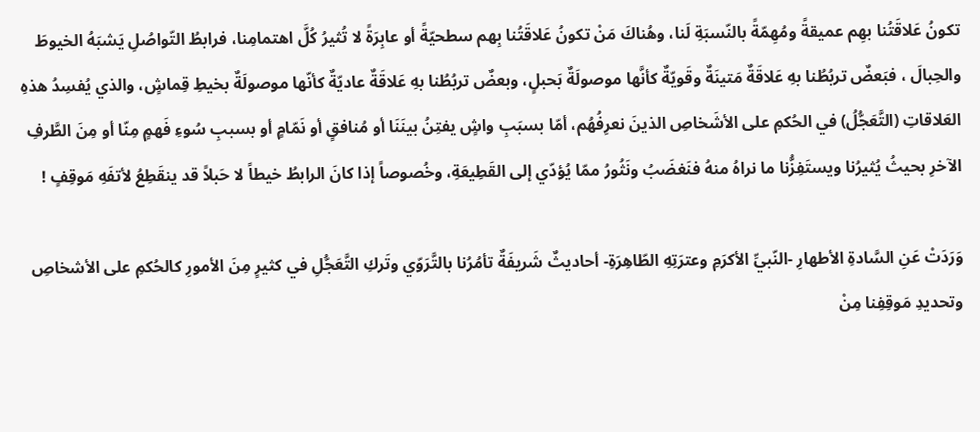تكونُ عَلاقَتُنا بهِم عميقةً ومُهِمّةً بالنّسبَةِ لَنا، وهُناكَ مَنْ تكونُ عَلاقَتُنا بِهم سطحيّةً أو عابِرَةً لا تُثيرُ كُلَّ اهتمامِنا، فرابطُ التّواصُلِ يَشبَهُ الخيوطَ والحِبالَ ، فبَعضٌ تربُطُنا بهِ عَلاقَةٌ مَتينَةٌ وقَويّةٌ كأنَّها موصولَةٌ بَحبلٍ، وبعضٌ تربُطُنا بهِ عَلاقَةٌ عاديّةٌ كأنّها موصولَةٌ بخيطِ قِماشٍ، والذي يُفسِدُ هذهِ العَلاقاتِ (التَّعَجُّلُ) في الحُكمِ على الأشَخاصِ الذينَ نعرِفُهُم، أمّا بسبَبِ واشٍ يفتِنُ بينَنَا أو مُنافقٍ أو نَمّامٍ أو بسببِ سُوءِ فَهمٍ مِنّا أو مِنَ الطَّرفِ الآخرِ بحيثُ يُثيرُنا ويستَفِزُّنا ما نراهُ منهُ فنَغضَبُ ونَثُورُ ممّا يُؤدّي إلى القَطِيعَةِ، وخُصوصاً إذا كانَ الرابطُ خيطاً لا حَبلاً قد ينقَطِعُ لأتفَهِ مَوقِفٍ !

وَرَدَتْ عَنِ السَّادةِ الأطهارِ -النّبيِّ الأكرَمِ وعترَتِهِ الطّاهِرَةِ- أحاديثٌ شَريفَةٌ تأمُرُنا بالتَّرَوّي وتَركِ التَّعَجُّلِ في كثيرٍ مِنَ الأمورِ كالحُكمِ على الأشخاصِ وتحديدِ مَوقِفِنا مِنْ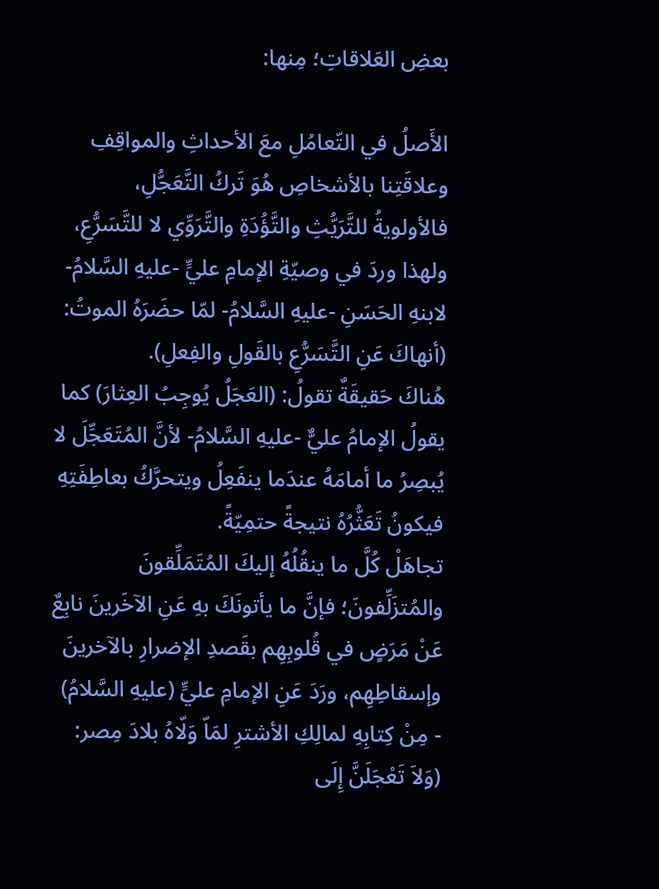بعضِ العَلاقاتِ؛ مِنها:

الأَصلُ في التّعامُلِ معَ الأحداثِ والمواقِفِ وعلاقَتِنا بالأشخاصِ هُوَ تَركُ التَّعَجُّلِ، فالأولويةُ للتَّرَيُّثِ والتَّؤُدَةِ والتَّرَوِّي لا للتَّسَرُّعِ، ولهذا وردَ في وصيّةِ الإمامِ عليٍّ -عليهِ السَّلامُ- لابنهِ الحَسَنِ -عليهِ السَّلامُ- لمّا حضَرَهُ الموتُ: (أنهاكَ عَنِ التَّسَرُّعِ بالقَولِ والفِعلِ).
هُناكَ حَقيقَةٌ تقولُ: (العَجَلُ يُوجِبُ العِثارَ) كما يقولُ الإمامُ عليٌّ -عليهِ السَّلامُ- لأنَّ المُتَعَجِّلَ لا يُبصِرُ ما أمامَهُ عندَما ينفَعِلُ ويتحرَّكُ بعاطِفَتِهِ فيكونُ تَعَثُّرُهُ نتيجةً حتمِيّةً.
تجاهَلْ كُلَّ ما ينقُلُهُ إليكَ المُتَمَلِّقونَ والمُتزَلِّفونَ؛ فإنَّ ما يأتونَكَ بهِ عَنِ الآخَرينَ نابِعٌ عَنْ مَرَضٍ في قُلوبِهِم بقَصدِ الإضرارِ بالآخرينَ وإسقاطِهِم، ورَدَ عَنِ الإمامِ عليٍّ (عليهِ السَّلامُ) - مِنْ كِتابِهِ لمالِكِ الأشترِ لمَاّ وَلّاهُ بلادَ مِصر: (وَلاَ تَعْجَلَنَّ إِلَى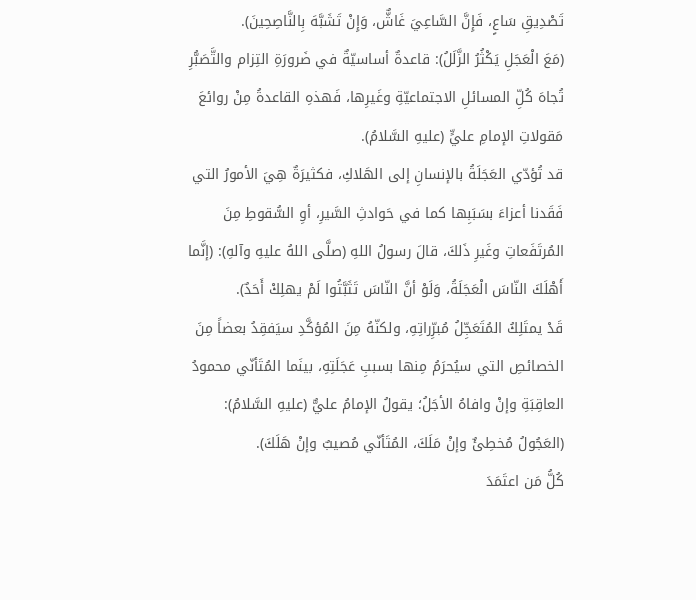تَصْدِيقِ سَاعٍ، فَإِنَّ السَّاعِيَ غَاشٌّ، وَإِنْ تَشَبَّهَ بِالنَّاصِحِينَ).
(مَعَ الْعَجَلِ يَكْثُرُ الزَّلَلُ): قاعدةٌ أساسيّةٌ في ضَرورَةِ التِزام والتَّصَبُّرِ تُجاهَ كُلِّ المسائلِ الاجتماعيّةِ وغَيرِها، فَهذهِ القاعدةُ مِنْ روائعَ مَقولاتِ الإمامِ عليٍّ (عليهِ السَّلامُ).
قد تُؤدّي العَجَلَةُ بالإنسانِ إلى الهَلاكِ، فكثيرَةٌ هِيَ الأمورُ التي فَقَدنا أعزاءَ بسَبَبِها كما في حَوادثِ السَّيرِ، أوِ السُّقوطِ مِنَ المُرتَفَعاتِ وغَيرِ ذَلكَ، قالَ رسولُ اللهِ (صلَّى اللهُ عليهِ وآلهِ): (إنَّما أَهْلَكَ النّاسَ الْعَجَلَةُ، وَلَوْ أنَّ النّاسَ تَثَبَّتُوا لَمْ يهلِكْ أَحَدٌ).
قَدْ يمتَلِكُ المُتَعَجِّلُ مُبرِّراتِهِ، ولكنّهُ مِنَ المُؤكَّدِ سيَفقِدُ بعضاً مِنَ الخصائصِ التي سيُحرَمُ مِنها بسببِ عَجَلَتِهِ، بينَما المُتَأنّي محمودُ العاقِبَةِ وإنْ وافاهُ الأجَلُ؛ يقولُ الإمامُ عليٌّ (عليهِ السَّلامُ): (العَجُولُ مُخطِئٌ وإنْ مَلَكَ، المُتَأنّي مُصيبٌ وإنْ هَلَكَ).
كُلُّ مَن اعتَمَدَ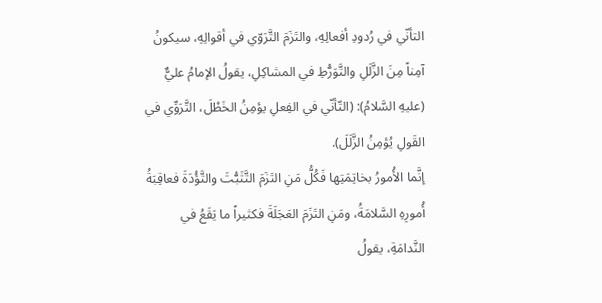التأنّي في رُدودِ أفعالِهِ، والتَزَمَ التَّرَوّي في أقوالِهِ، سيكونُ آمِناً مِنَ الزَّلَلِ والتَّوَرُّطِ في المشاكِلِ، يقولُ الإمامُ عليٌّ (عليهِ السَّلامُ): (التّأنّي في الفِعلِ يؤمِنُ الخَطْلَ، التَّرَوِّي في القَولِ يُؤمِنُ الزَّلَلَ).
إنَّما الأُمورُ بخاتِمَتِها فَكُلُّ مَنِ التَزَمَ التَّثَبُّتَ والتَّؤُدَةَ فعاقِبَةُ أُمورِهِ السَّلامَةُ، ومَنِ التَزَمَ العَجَلَةَ فكثيراً ما يَقَعُ في النَّدامَةِ، يقولُ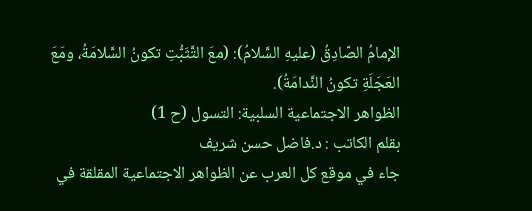الإمامُ الصّادِقُ (عليهِ السَّلامُ): (معَ التَّثَبُّتِ تكونُ السَّلامَةُ، ومَعَ العَجَلَةِ تكونُ النَّدامَةُ).
الظواهر الاجتماعية السلبية: التسول (ح 1)
بقلم الكاتب : د.فاضل حسن شريف
جاء في موقع كل العرب عن الظواهر الاجتماعية المقلقة في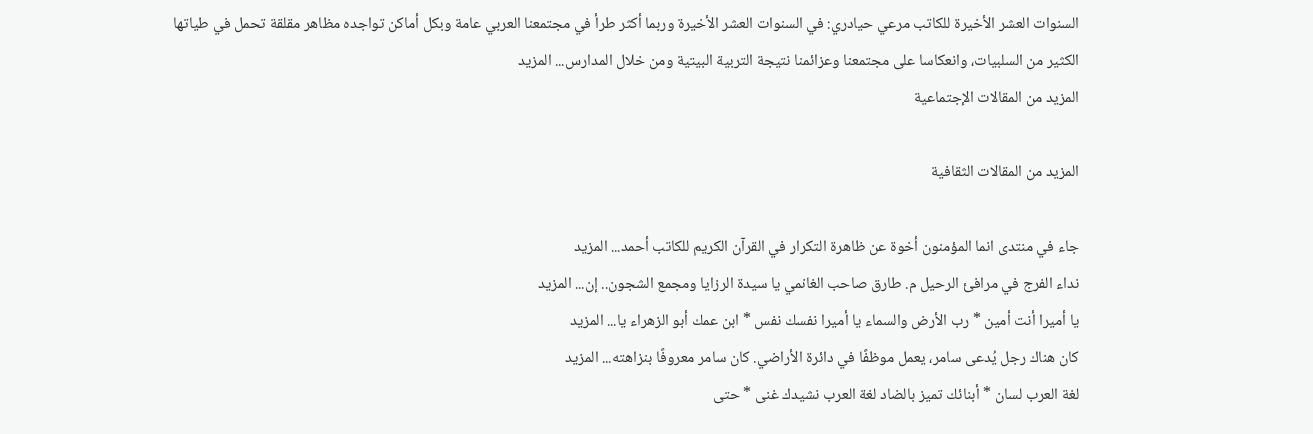السنوات العشر الأخيرة للكاتب مرعي حيادري: في السنوات العشر الأخيرة وربما أكثر طرأ في مجتمعنا العربي عامة وبكل أماكن تواجده مظاهر مقلقة تحمل في طياتها الكثير من السلبيات، وانعكاسا على مجتمعنا وعزائمنا نتيجة التربية البيتية ومن خلال المدارس... المزيد
المزيد من المقالات الإجتماعية

المزيد من المقالات الثقافية

جاء في منتدى انما المؤمنون أخوة عن ظاهرة التكرار في القرآن الكريم للكاتب أحمد... المزيد
نداء الفرج في مرافئ الرحيل م. طارق صاحب الغانمي يا سيدة الرزايا ومجمع الشجون.. إن... المزيد
يا أميرا أنت أمين * رب الأرض والسماء يا أميرا نفسك نفس * ابن عمك أبو الزهراء يا... المزيد
كان هناك رجل يُدعى سامر، يعمل موظفًا في دائرة الأراضي. كان سامر معروفًا بنزاهته... المزيد
لغة العرب لسان * أبنائك تميز بالضاد لغة العرب نشيدك غنى * حتى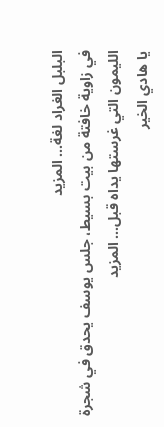البلبل الغراد لغة... المزيد
في زاوية خافتة من بيت بسيط، جلس يوسف يحدق في شجرة الليمون التي غرستها يداه قبل... المزيد
يا هادي الخير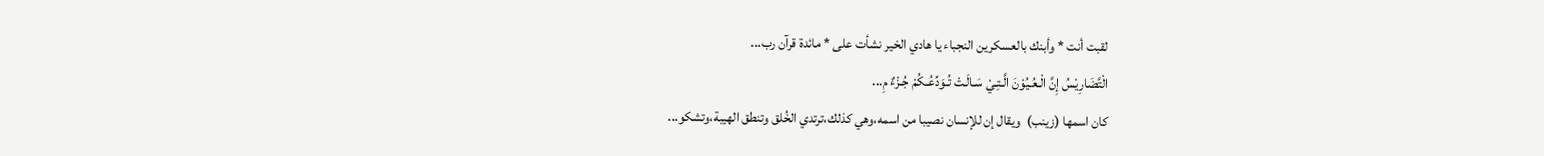لقبت أنت * وأبنك بالعسكرين النجباء يا هادي الخير نشأت على * مائدة قرآن رب...
الْتَّضَارِيْسُ إِنَّ الْـعُـيُوْنَ الَّـتِـيْ سَـالَـتْ تُـوَدِّعُـكُمْ جُـزْءٌ مِ...
كان اسمها (زينب)  ويقال إن للإنسان نصيبا من اسمه،وهي كذلك،ترتدي الخُلق وتنطق الهيبة،وتشكو...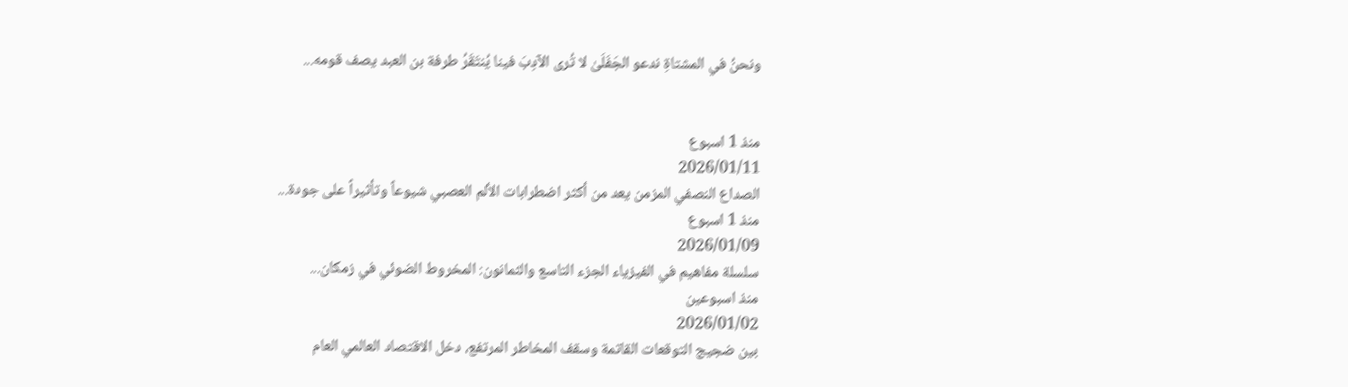ونحنُ في المشتاةِ ندعو الجَفَلَىٰ لا تُرى الآدِبَ فينا يُنتَقَرُ طرفة بن العبد يصف قومه...


منذ 1 اسبوع
2026/01/11
الصداع النصفي المزمن يعد من أكثر اضطرابات الألم العصبي شيوعاً وتأثيراً على جودة...
منذ 1 اسبوع
2026/01/09
سلسلة مفاهيم في الفيزياء الجزء التاسع والثمانون: المخروط الضوئي في زمكان...
منذ اسبوعين
2026/01/02
بين ضجيج التوقعات القاتمة وسقف المخاطر المرتفع، دخل الاقتصاد العالمي العام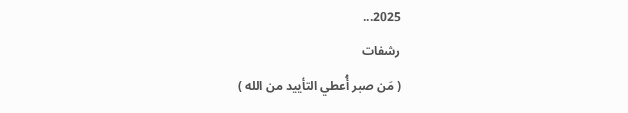2025...
رشفات
( مَن صبر أُعطي التأييد من الله )